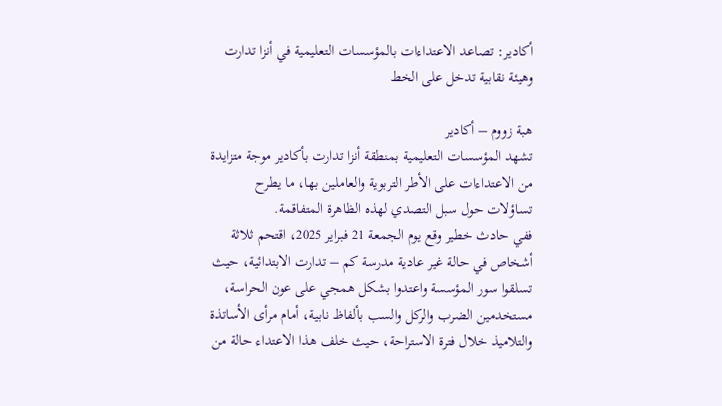أكادير: تصاعد الاعتداءات بالمؤسسات التعليمية في أنزا تدارت وهيئة نقابية تدخل على الخط

هبة زووم – أكادير
تشهد المؤسسات التعليمية بمنطقة أنزا تدارت بأكادير موجة متزايدة من الاعتداءات على الأطر التربوية والعاملين بها، ما يطرح تساؤلات حول سبل التصدي لهذه الظاهرة المتفاقمة.
ففي حادث خطير وقع يوم الجمعة 21 فبراير 2025، اقتحم ثلاثة أشخاص في حالة غير عادية مدرسة كم – تدارت الابتدائية، حيث تسلقوا سور المؤسسة واعتدوا بشكل همجي على عون الحراسة، مستخدمين الضرب والركل والسب بألفاظ نابية، أمام مرأى الأساتذة والتلاميذ خلال فترة الاستراحة، حيث خلف هذا الاعتداء حالة من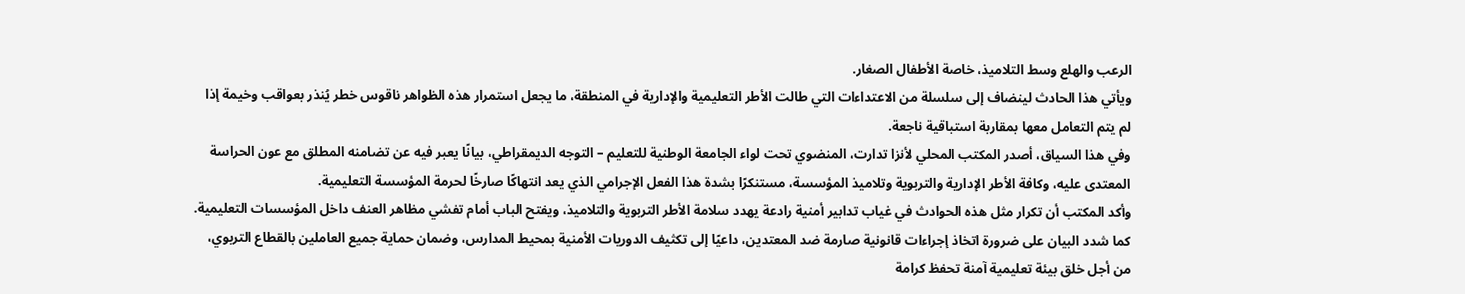الرعب والهلع وسط التلاميذ، خاصة الأطفال الصغار.
ويأتي هذا الحادث لينضاف إلى سلسلة من الاعتداءات التي طالت الأطر التعليمية والإدارية في المنطقة، ما يجعل استمرار هذه الظواهر ناقوس خطر يُنذر بعواقب وخيمة إذا لم يتم التعامل معها بمقاربة استباقية ناجعة.
وفي هذا السياق، أصدر المكتب المحلي لأنزا تدارت، المنضوي تحت لواء الجامعة الوطنية للتعليم – التوجه الديمقراطي، بيانًا يعبر فيه عن تضامنه المطلق مع عون الحراسة المعتدى عليه، وكافة الأطر الإدارية والتربوية وتلاميذ المؤسسة، مستنكرًا بشدة هذا الفعل الإجرامي الذي يعد انتهاكًا صارخًا لحرمة المؤسسة التعليمية.
وأكد المكتب أن تكرار مثل هذه الحوادث في غياب تدابير أمنية رادعة يهدد سلامة الأطر التربوية والتلاميذ، ويفتح الباب أمام تفشي مظاهر العنف داخل المؤسسات التعليمية.
كما شدد البيان على ضرورة اتخاذ إجراءات قانونية صارمة ضد المعتدين، داعيًا إلى تكثيف الدوريات الأمنية بمحيط المدارس، وضمان حماية جميع العاملين بالقطاع التربوي، من أجل خلق بيئة تعليمية آمنة تحفظ كرامة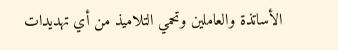الأساتذة والعاملين وتحمي التلاميذ من أي تهديدات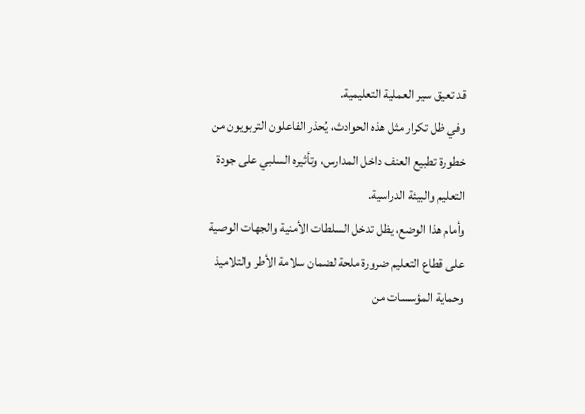قد تعيق سير العملية التعليمية.
وفي ظل تكرار مثل هذه الحوادث، يُحذر الفاعلون التربويون من خطورة تطبيع العنف داخل المدارس، وتأثيره السلبي على جودة التعليم والبيئة الدراسية.
وأمام هذا الوضع، يظل تدخل السلطات الأمنية والجهات الوصية على قطاع التعليم ضرورة ملحة لضمان سلامة الأطر والتلاميذ وحماية المؤسسات من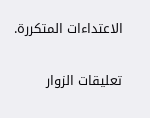الاعتداءات المتكررة.

تعليقات الزوار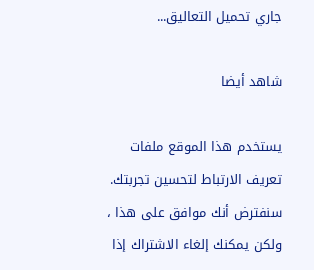جاري تحميل التعاليق...

شاهد أيضا

يستخدم هذا الموقع ملفات تعريف الارتباط لتحسين تجربتك. سنفترض أنك موافق على هذا ، ولكن يمكنك إلغاء الاشتراك إذا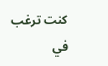كنت ترغب في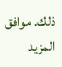ذلك. موافق المزيد